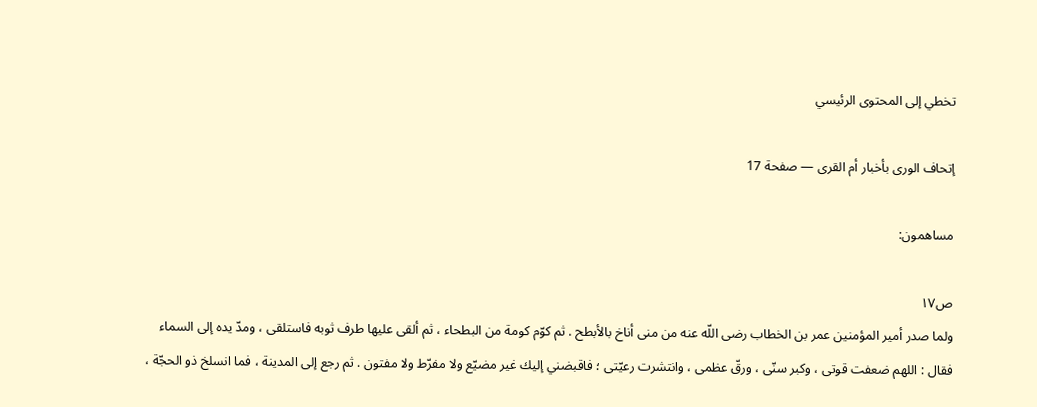تخطي إلى المحتوى الرئيسي

إتحاف الورى بأخبار أم القرى — صفحة 17

مساهمون:

ص١٧
ولما صدر أمير المؤمنين عمر بن الخطاب رضى اللّه عنه من منى أناخ بالأبطح . ثم كوّم كومة من البطحاء ، ثم ألقى عليها طرف ثوبه فاستلقى ، ومدّ يده إلى السماء فقال : اللهم ضعفت قوتى ، وكبر سنّى ، ورقّ عظمى ، وانتشرت رعيّتى ؛ فاقبضني إليك غير مضيّع ولا مفرّط ولا مفتون . ثم رجع إلى المدينة ، فما انسلخ ذو الحجّة ،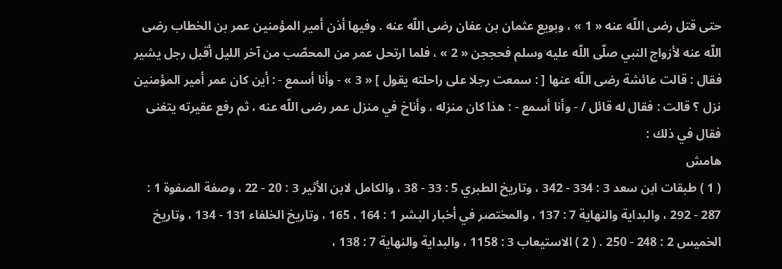حتى قتل رضى اللّه عنه « 1 » ، وبويع عثمان بن عفان رضى اللّه عنه . وفيها أذن أمير المؤمنين عمر بن الخطاب رضى اللّه عنه لأزواج النبي صلّى اللّه عليه وسلم فحججن « 2 » ، فلما ارتحل عمر من المحصّب من آخر الليل أقبل رجل يشير فقال : قالت عائشة رضى اللّه عنها [ : سمعت رجلا على راحلته يقول ] « 3 » - وأنا أسمع - : أين كان عمر أمير المؤمنين نزل ؟ قالت : فقال له قائل / - وأنا أسمع - : هذا كان منزله ، وأناخ في منزل عمر رضى اللّه عنه ، ثم رفع عقيرته يتغنى فقال في ذلك :
هامش
( 1 ) طبقات ابن سعد 3 : 334 - 342 ، وتاريخ الطبري 5 : 33 - 38 ، والكامل لابن الأثير 3 : 20 - 22 ، وصفة الصفوة 1 : 287 - 292 ، والبداية والنهاية 7 : 137 ، والمختصر في أخبار البشر 1 : 164 ، 165 ، وتاريخ الخلفاء 131 - 134 ، وتاريخ الخميس 2 : 248 - 250 . ( 2 ) الاستيعاب 3 : 1158 ، والبداية والنهاية 7 : 138 ،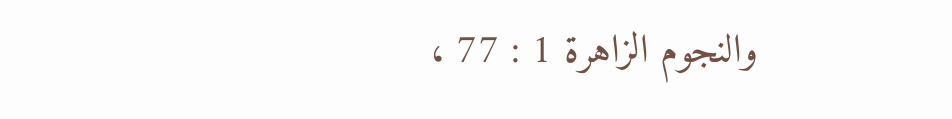والنجوم الزاهرة 1 : 77 ،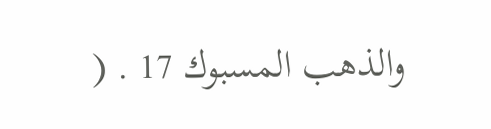والذهب المسبوك 17 . (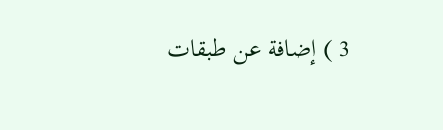3 ) إضافة عن طبقات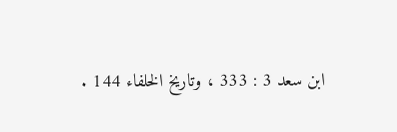ابن سعد 3 : 333 ، وتاريخ الخلفاء 144 .